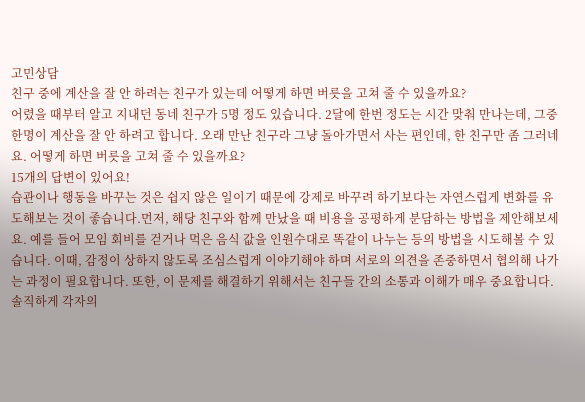고민상담
친구 중에 계산을 잘 안 하려는 친구가 있는데 어떻게 하면 버릇을 고쳐 줄 수 있을까요?
어렸을 때부터 알고 지내던 동네 친구가 5명 정도 있습니다. 2달에 한번 정도는 시간 맞춰 만나는데, 그중 한명이 계산을 잘 안 하려고 합니다. 오래 만난 친구라 그냥 돌아가면서 사는 편인데, 한 친구만 좀 그러네요. 어떻게 하면 버릇을 고쳐 줄 수 있을까요?
15개의 답변이 있어요!
습관이나 행동을 바꾸는 것은 쉽지 않은 일이기 때문에 강제로 바꾸려 하기보다는 자연스럽게 변화를 유도해보는 것이 좋습니다.먼저, 해당 친구와 함께 만났을 때 비용을 공평하게 분담하는 방법을 제안해보세요. 예를 들어 모임 회비를 걷거나 먹은 음식 값을 인원수대로 똑같이 나누는 등의 방법을 시도해볼 수 있습니다. 이때, 감정이 상하지 않도록 조심스럽게 이야기해야 하며 서로의 의견을 존중하면서 협의해 나가는 과정이 필요합니다. 또한, 이 문제를 해결하기 위해서는 친구들 간의 소통과 이해가 매우 중요합니다. 솔직하게 각자의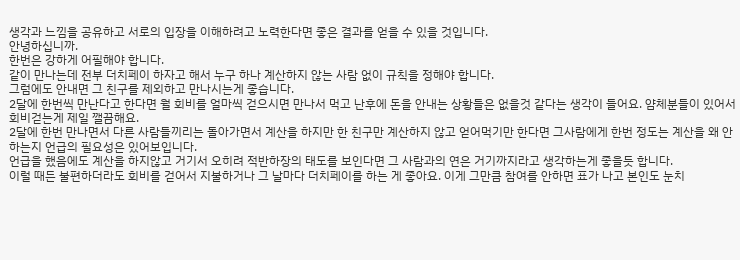생각과 느낌을 공유하고 서로의 입장을 이해하려고 노력한다면 좋은 결과를 얻을 수 있을 것입니다.
안녕하십니까.
한번은 강하게 어필해야 합니다.
같이 만나는데 전부 더치페이 하자고 해서 누구 하나 계산하지 않는 사람 없이 규칙을 정해야 합니다.
그럼에도 안내면 그 친구를 제외하고 만나시는게 좋습니다.
2달에 한번씩 만난다고 한다면 월 회비를 얼마씩 걷으시면 만나서 먹고 난후에 돈을 안내는 상황들은 없을것 같다는 생각이 들어요. 얌체분들이 있어서 회비걷는게 제일 깰끔해요.
2달에 한번 만나면서 다른 사람들끼리는 돌아가면서 계산을 하지만 한 친구만 계산하지 않고 얻어먹기만 한다면 그사람에게 한번 정도는 계산을 왜 안하는지 언급의 필요성은 있어보입니다.
언급을 했음에도 계산을 하지않고 거기서 오히려 적반하장의 태도를 보인다면 그 사람과의 연은 거기까지라고 생각하는게 좋을듯 합니다.
이럴 때든 불편하더라도 회비를 걷어서 지불하거나 그 날마다 더치페이를 하는 게 좋아요. 이게 그만큼 참여를 안하면 표가 나고 본인도 눈치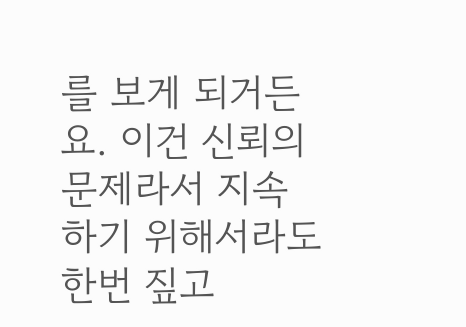를 보게 되거든요. 이건 신뢰의 문제라서 지속하기 위해서라도 한번 짚고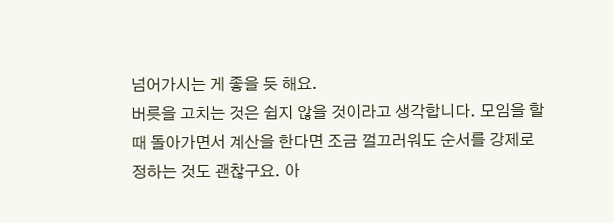넘어가시는 게 좋을 듯 해요.
버릇을 고치는 것은 쉽지 않을 것이라고 생각합니다. 모임을 할 때 돌아가면서 계산을 한다면 조금 껄끄러워도 순서를 강제로 정하는 것도 괜찮구요. 아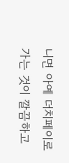니면 아예 더치페이로 가는 것이 깔끔하고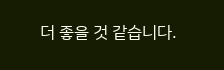더 좋을 것 같습니다.